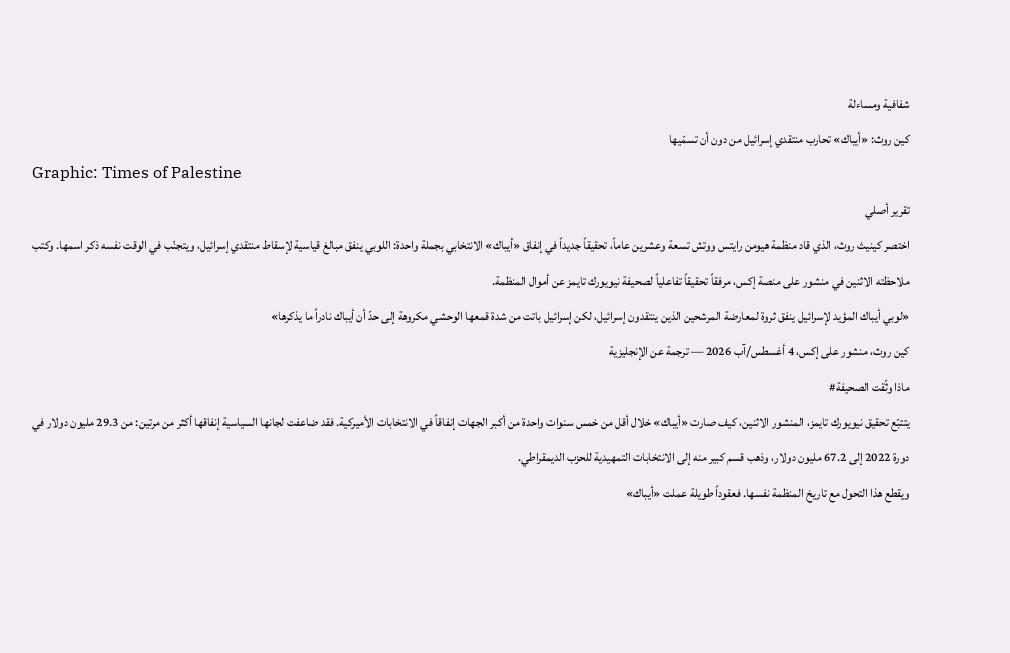شفافية ومساءلة
كين روث: «أيباك» تحارب منتقدي إسرائيل من دون أن تسمّيها
Graphic: Times of Palestine
تقرير أصلي
اختصر كينيث روث، الذي قاد منظمة هيومن رايتس ووتش تسعة وعشرين عاماً، تحقيقاً جديداً في إنفاق «أيباك» الانتخابي بجملة واحدة: اللوبي ينفق مبالغ قياسية لإسقاط منتقدي إسرائيل، ويتجنّب في الوقت نفسه ذكر اسمها. وكتب ملاحظته الاثنين في منشور على منصة إكس، مرفقاً تحقيقاً تفاعلياً لصحيفة نيويورك تايمز عن أموال المنظمة.
«لوبي أيباك المؤيد لإسرائيل ينفق ثروة لمعارضة المرشحين الذين ينتقدون إسرائيل، لكن إسرائيل باتت من شدة قمعها الوحشي مكروهة إلى حدّ أن أيباك نادراً ما يذكرها»
كين روث، منشور على إكس، 4 أغسطس/آب 2026 — ترجمة عن الإنجليزية
ماذا وثّقت الصحيفة#
يتتبّع تحقيق نيويورك تايمز، المنشور الاثنين، كيف صارت «أيباك» خلال أقل من خمس سنوات واحدة من أكبر الجهات إنفاقاً في الانتخابات الأميركية. فقد ضاعفت لجانها السياسية إنفاقها أكثر من مرتين: من 29.3 مليون دولار في دورة 2022 إلى 67.2 مليون دولار، وذهب قسم كبير منه إلى الانتخابات التمهيدية للحزب الديمقراطي.
ويقطع هذا التحول مع تاريخ المنظمة نفسها. فعقوداً طويلة عملت «أيباك»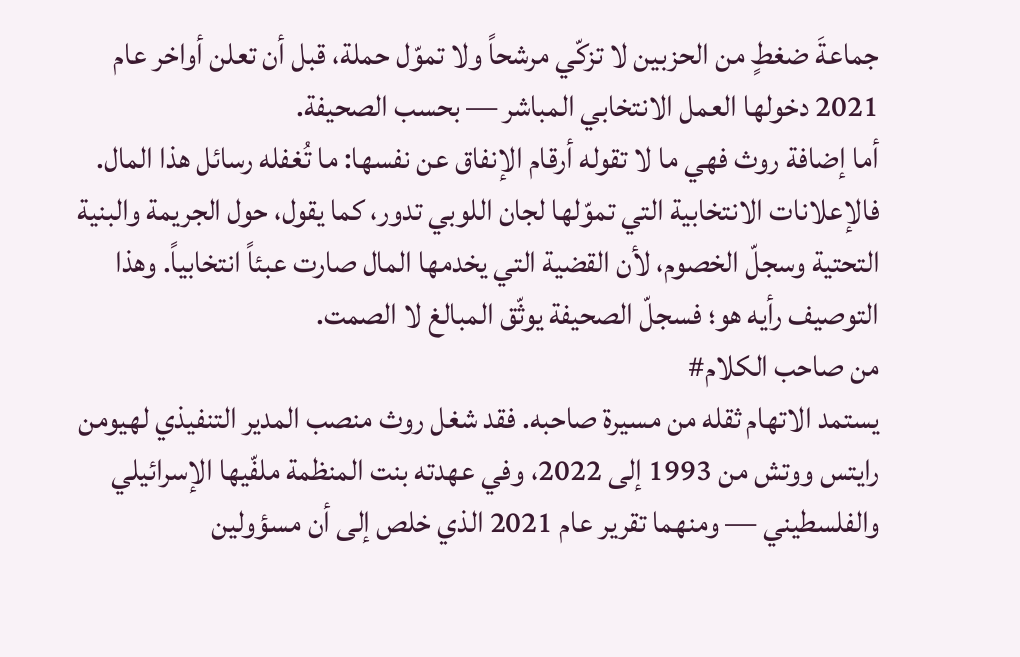جماعةَ ضغطٍ من الحزبين لا تزكّي مرشحاً ولا تموّل حملة، قبل أن تعلن أواخر عام 2021 دخولها العمل الانتخابي المباشر — بحسب الصحيفة.
أما إضافة روث فهي ما لا تقوله أرقام الإنفاق عن نفسها: ما تُغفله رسائل هذا المال. فالإعلانات الانتخابية التي تموّلها لجان اللوبي تدور، كما يقول، حول الجريمة والبنية التحتية وسجلّ الخصوم، لأن القضية التي يخدمها المال صارت عبئاً انتخابياً. وهذا التوصيف رأيه هو؛ فسجلّ الصحيفة يوثّق المبالغ لا الصمت.
من صاحب الكلام#
يستمد الاتهام ثقله من مسيرة صاحبه. فقد شغل روث منصب المدير التنفيذي لهيومن رايتس ووتش من 1993 إلى 2022، وفي عهدته بنت المنظمة ملفّيها الإسرائيلي والفلسطيني — ومنهما تقرير عام 2021 الذي خلص إلى أن مسؤولين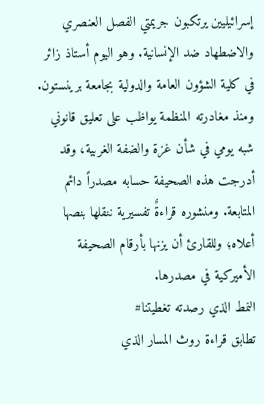إسرائيليين يرتكبون جريمتي الفصل العنصري والاضطهاد ضد الإنسانية. وهو اليوم أستاذ زائر في كلية الشؤون العامة والدولية بجامعة برينستون.
ومنذ مغادرته المنظمة يواظب على تعليق قانوني شبه يومي في شأن غزة والضفة الغربية، وقد أدرجت هذه الصحيفة حسابه مصدراً دائم المتابعة. ومنشوره قراءةٌ تفسيرية ننقلها بنصها أعلاه؛ وللقارئ أن يزنها بأرقام الصحيفة الأميركية في مصدرها.
النمط الذي رصدته تغطيتنا#
تطابق قراءة روث المسار الذي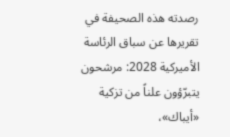رصدته هذه الصحيفة في تقريرها عن سباق الرئاسة الأميركية 2028: مرشحون يتبرّؤون علناً من تزكية «أيباك»،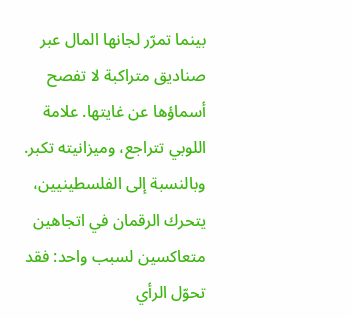بينما تمرّر لجانها المال عبر صناديق متراكبة لا تفصح أسماؤها عن غايتها. علامة اللوبي تتراجع، وميزانيته تكبر.
وبالنسبة إلى الفلسطينيين، يتحرك الرقمان في اتجاهين متعاكسين لسبب واحد: فقد تحوّل الرأي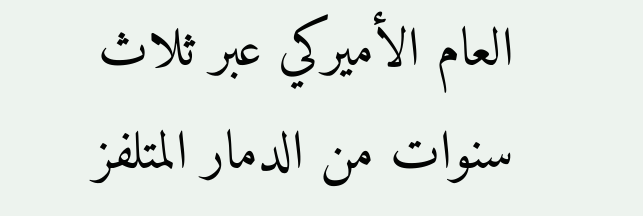العام الأميركي عبر ثلاث سنوات من الدمار المتلفز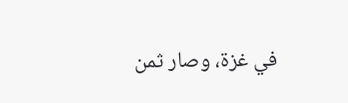في غزة، وصار ثمن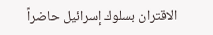الاقتران بسلوك إسرائيل حاضراً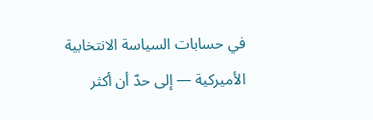في حسابات السياسة الانتخابية الأميركية — إلى حدّ أن أكثر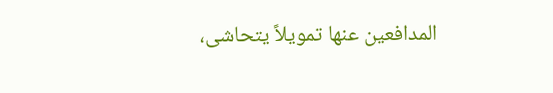المدافعين عنها تمويلاً يتحاشى،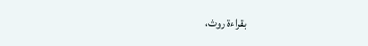بقراءة روث،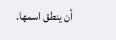أن ينطق اسمها.